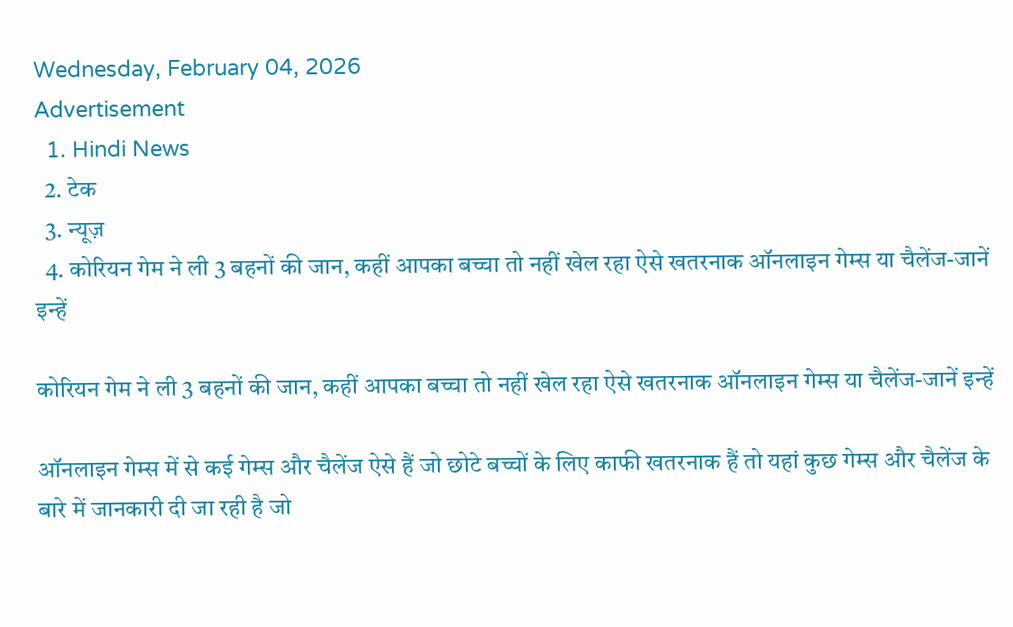Wednesday, February 04, 2026
Advertisement
  1. Hindi News
  2. टेक
  3. न्यूज़
  4. कोरियन गेम ने ली 3 बहनों की जान, कहीं आपका बच्चा तो नहीं खेल रहा ऐसे खतरनाक ऑनलाइन गेम्स या चैलेंज-जानें इन्हें

कोरियन गेम ने ली 3 बहनों की जान, कहीं आपका बच्चा तो नहीं खेल रहा ऐसे खतरनाक ऑनलाइन गेम्स या चैलेंज-जानें इन्हें

ऑनलाइन गेम्स में से कई गेम्स और चैलेंज ऐसे हैं जो छोटे बच्चों के लिए काफी खतरनाक हैं तो यहां कुछ गेम्स और चैलेंज के बारे में जानकारी दी जा रही है जो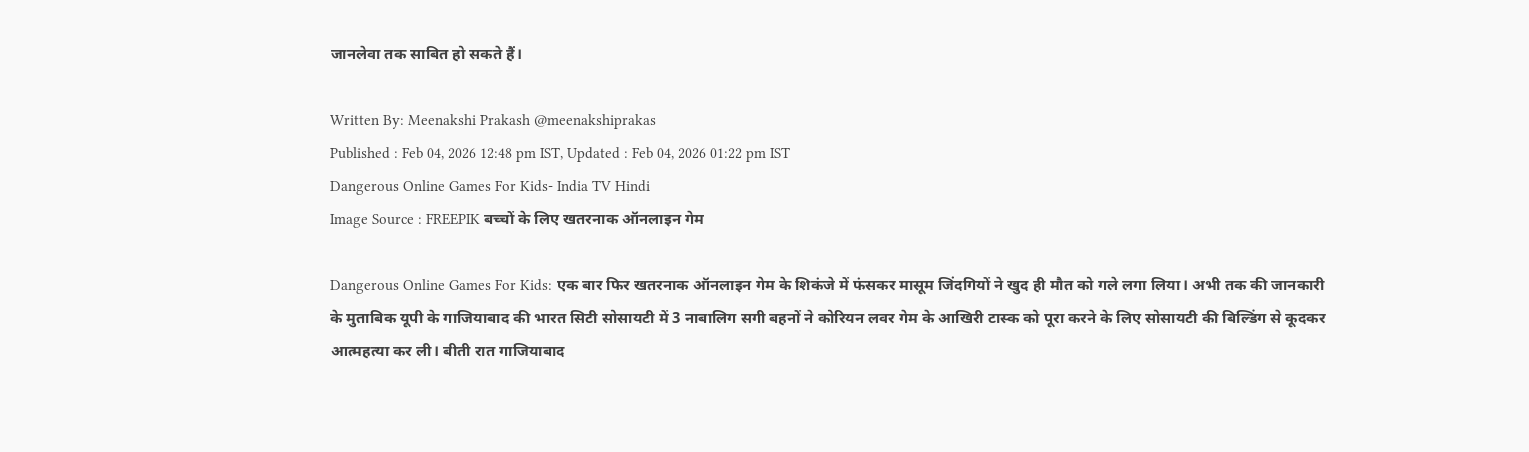जानलेवा तक साबित हो सकते हैं।

Written By: Meenakshi Prakash @meenakshiprakas
Published : Feb 04, 2026 12:48 pm IST, Updated : Feb 04, 2026 01:22 pm IST
Dangerous Online Games For Kids- India TV Hindi
Image Source : FREEPIK बच्चों के लिए खतरनाक ऑनलाइन गेम

Dangerous Online Games For Kids: एक बार फिर खतरनाक ऑनलाइन गेम के शिकंजे में फंसकर मासूम जिंदगियों ने खुद ही मौत को गले लगा लिया। अभी तक की जानकारी के मुताबिक यूपी के गाजियाबाद की भारत सिटी सोसायटी में 3 नाबालिग सगी बहनों ने कोरियन लवर गेम के आखिरी टास्क को पूरा करने के लिए सोसायटी की बिल्डिंग से कूदकर आत्महत्या कर ली। बीती रात गाजियाबाद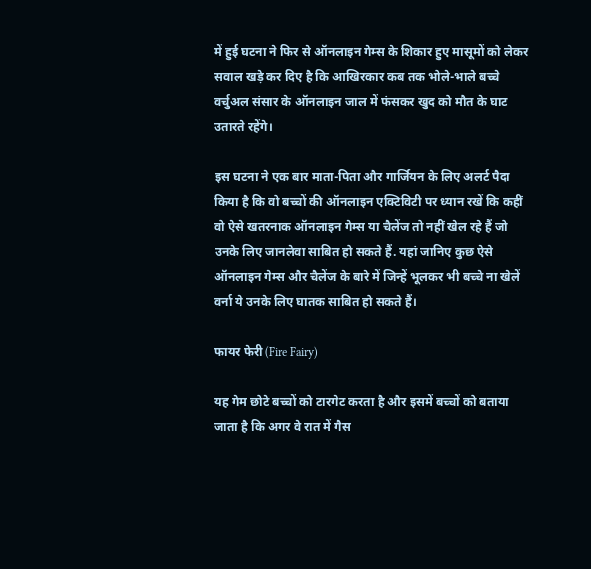में हुई घटना ने फिर से ऑनलाइन गेम्स के शिकार हुए मासूमों को लेकर सवाल खड़े कर दिए है कि आखिरकार कब तक भोले-भाले बच्चे वर्चुअल संसार के ऑनलाइन जाल में फंसकर खुद को मौत के घाट उतारते रहेंगे।

इस घटना ने एक बार माता-पिता और गार्जियन के लिए अलर्ट पैदा किया है कि वो बच्चों की ऑनलाइन एक्टिविटी पर ध्यान रखें कि कहीं वो ऐसे खतरनाक ऑनलाइन गेम्स या चैलेंज तो नहीं खेल रहे हैं जो उनके लिए जानलेवा साबित हो सकते हैं. यहां जानिए कुछ ऐसे ऑनलाइन गेम्स और चैलेंज के बारे में जिन्हें भूलकर भी बच्चे ना खेलें वर्ना ये उनके लिए घातक साबित हो सकते हैं।

फायर फेरी (Fire Fairy)

यह गेम छोटे बच्चों को टारगेट करता है और इसमें बच्चों को बताया जाता है कि अगर वे रात में गैस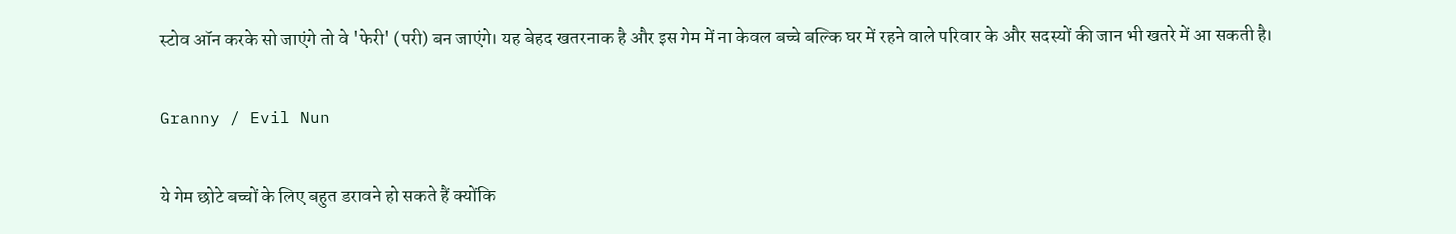स्टोव ऑन करके सो जाएंगे तो वे 'फेरी' (परी) बन जाएंगे। यह बेहद खतरनाक है और इस गेम में ना केवल बच्चे बल्कि घर में रहने वाले परिवार के और सदस्यों की जान भी खतरे में आ सकती है।

Granny / Evil Nun

ये गेम छोटे बच्चों के लिए बहुत डरावने हो सकते हैं क्योंकि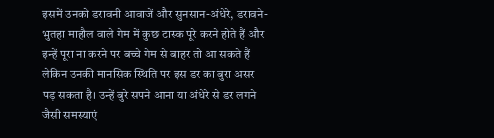इसमें उनको डरावनी आवाजें और सुनसान-अंधेरे, डरावने-भुतहा माहौल वाले गेम में कुछ टास्क पूरे करने होते हैं और इन्हें पूरा ना करने पर बच्चे गेम से बाहर तो आ सकते हैं लेकिन उनकी मानसिक स्थिति पर इस डर का बुरा असर पड़ सकता है। उन्हें बुरे सपने आना या अंधेरे से डर लगने जैसी समस्याएं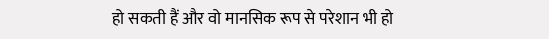हो सकती हैं और वो मानसिक रूप से परेशान भी हो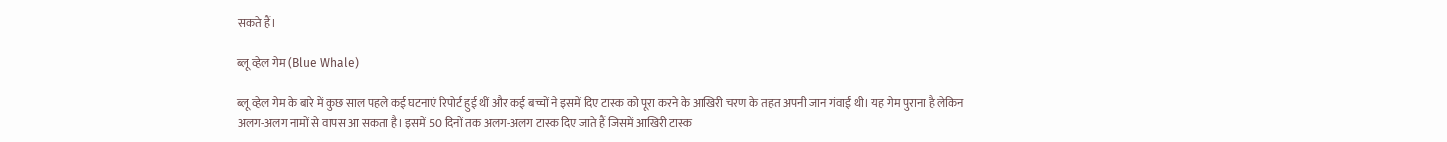सकते हैं।

ब्लू व्हेल गेम (Blue Whale)

ब्लू व्हेल गेम के बारे में कुछ साल पहले कई घटनाएं रिपोर्ट हुई थीं और कई बच्चों ने इसमें दिए टास्क को पूरा करने के आखिरी चरण के तहत अपनी जान गंवाईं थी। यह गेम पुराना है लेकिन अलग-अलग नामों से वापस आ सकता है। इसमें 50 दिनों तक अलग-अलग टास्क दिए जाते हैं जिसमें आखिरी टास्क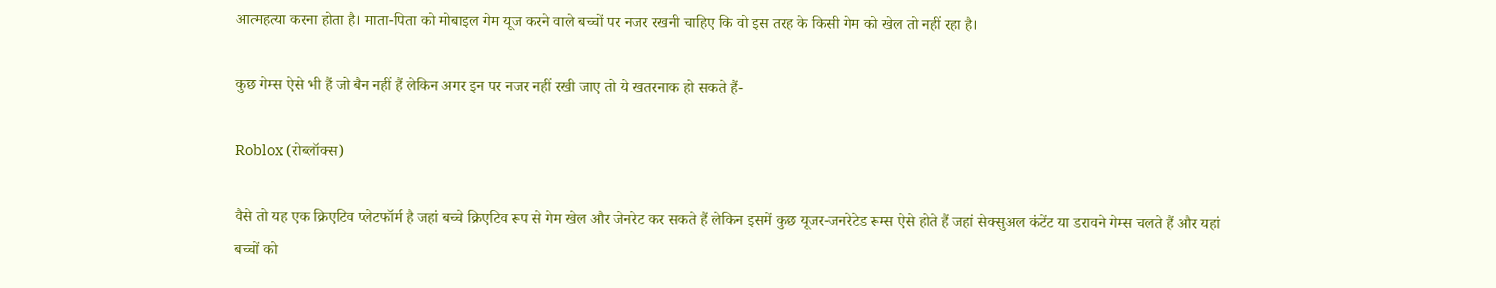आत्महत्या करना होता है। माता-पिता को मोबाइल गेम यूज करने वाले बच्चों पर नजर रखनी चाहिए कि वो इस तरह के किसी गेम को खेल तो नहीं रहा है।

कुछ गेम्स ऐसे भी हैं जो बैन नहीं हैं लेकिन अगर इन पर नजर नहीं रखी जाए तो ये खतरनाक हो सकते हैं-

Roblox (रोब्लॉक्स)

वैसे तो यह एक क्रिएटिव प्लेटफॉर्म है जहां बच्चे क्रिएटिव रूप से गेम खेल और जेनरेट कर सकते हैं लेकिन इसमें कुछ यूजर-जनरेटेड रूम्स ऐसे होते हैं जहां सेक्सुअल कंटेंट या डरावने गेम्स चलते हैं और यहां बच्चों को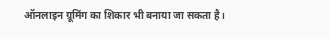ऑनलाइन ग्रूमिंग का शिकार भी बनाया जा सकता है।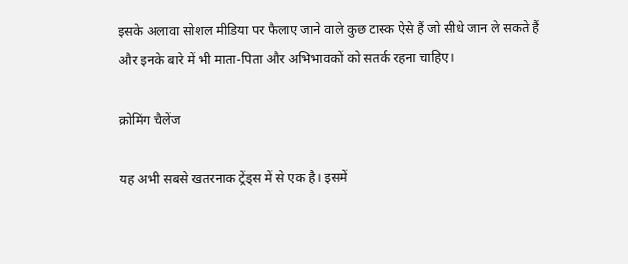इसके अलावा सोशल मीडिया पर फैलाए जाने वाले कुछ टास्क ऐसे हैं जो सीधे जान ले सकते हैं और इनके बारे में भी माता-पिता और अभिभावकों को सतर्क रहना चाहिए।

क्रोमिंग चैलेंज

यह अभी सबसे खतरनाक ट्रेंड्स में से एक है। इसमें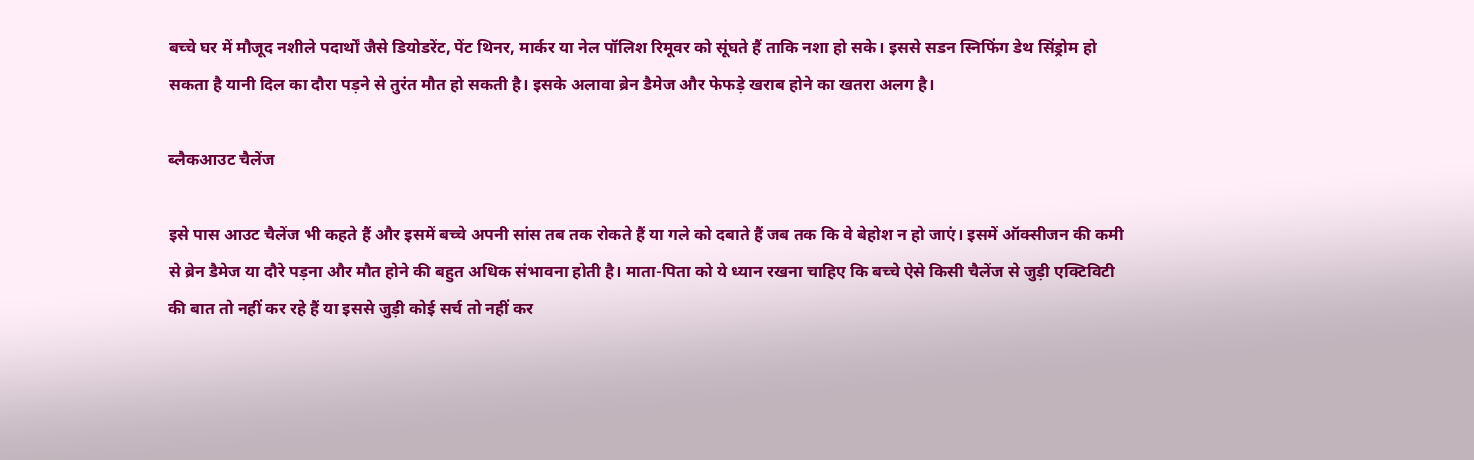बच्चे घर में मौजूद नशीले पदार्थों जैसे डियोडरेंट, पेंट थिनर, मार्कर या नेल पॉलिश रिमूवर को सूंघते हैं ताकि नशा हो सके। इससे सडन स्निफिंग डेथ सिंड्रोम हो सकता है यानी दिल का दौरा पड़ने से तुरंत मौत हो सकती है। इसके अलावा ब्रेन डैमेज और फेफड़े खराब होने का खतरा अलग है।

ब्लैकआउट चैलेंज

इसे पास आउट चैलेंज भी कहते हैं और इसमें बच्चे अपनी सांस तब तक रोकते हैं या गले को दबाते हैं जब तक कि वे बेहोश न हो जाएं। इसमें ऑक्सीजन की कमी से ब्रेन डैमेज या दौरे पड़ना और मौत होने की बहुत अधिक संभावना होती है। माता-पिता को ये ध्यान रखना चाहिए कि बच्चे ऐसे किसी चैलेंज से जुड़ी एक्टिविटी की बात तो नहीं कर रहे हैं या इससे जुड़ी कोई सर्च तो नहीं कर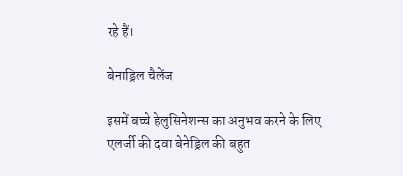रहे हैं।

बेनाड्रिल चैलेंज

इसमें बच्चे हेलुसिनेशन्स का अनुभव करने के लिए एलर्जी की दवा बेनेड्रिल की बहुत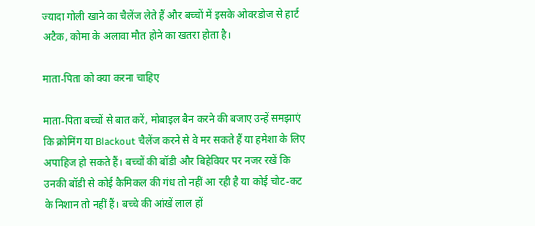ज्यादा गोली खाने का चैलेंज लेते हैं और बच्चों में इसके ओवरडोज से हार्ट अटैक, कोमा के अलावा मौत होने का खतरा होता है।

माता-पिता को क्या करना चाहिए

माता-पिता बच्चों से बात करें, मोबाइल बैन करने की बजाए उन्हें समझाएं कि क्रोमिंग या Blackout चैलेंज करने से वे मर सकते हैं या हमेशा के लिए अपाहिज हो सकते हैं। बच्चों की बॉडी और बिहेवियर पर नजर रखें कि उनकी बॉडी से कोई कैमिकल की गंध तो नहीं आ रही है या कोई चोट-कट के निशान तो नहीं हैं। बच्चे की आंखें लाल हों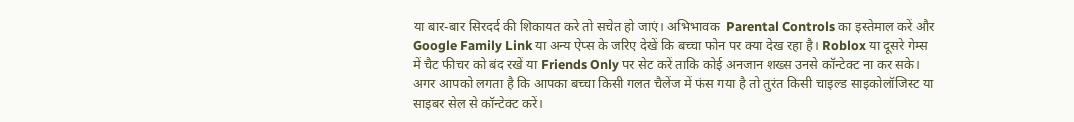या बार-बार सिरदर्द की शिकायत करे तो सचेत हो जाएं। अभिभावक  Parental Controls का इस्तेमाल करें और Google Family Link या अन्य ऐप्स के जरिए देखें कि बच्चा फोन पर क्या देख रहा है। Roblox या दूसरे गेम्स में चैट फीचर को बंद रखें या Friends Only पर सेट करें ताकि कोई अनजान शख्स उनसे कॉन्टेक्ट ना कर सके। अगर आपको लगता है कि आपका बच्चा किसी गलत चैलेंज में फंस गया है तो तुरंत किसी चाइल्ड साइकोलॉजिस्ट या साइबर सेल से कॉन्टेक्ट करें।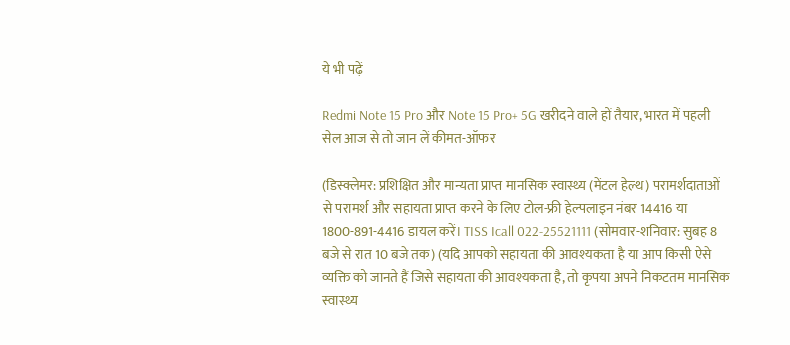ये भी पढ़ें

Redmi Note 15 Pro और Note 15 Pro+ 5G खरीदने वाले हों तैयार, भारत में पहली सेल आज से तो जान लें कीमत-ऑफर

(डिस्क्लेमर: प्रशिक्षित और मान्यता प्राप्त मानसिक स्वास्थ्य (मेंटल हेल्थ) परामर्शदाताओं से परामर्श और सहायता प्राप्त करने के लिए टोल-फ्री हेल्पलाइन नंबर 14416 या 1800-891-4416 डायल करें। TISS Icall 022-25521111 (सोमवार-शनिवार: सुबह 8 बजे से रात 10 बजे तक) (यदि आपको सहायता की आवश्यकता है या आप किसी ऐसे व्यक्ति को जानते हैं जिसे सहायता की आवश्यकता है, तो कृपया अपने निकटतम मानसिक स्वास्थ्य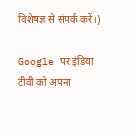विशेषज्ञ से संपर्क करें।)

Google पर इंडिया टीवी को अपना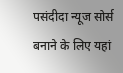पसंदीदा न्यूज सोर्स बनाने के लिए यहां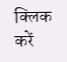क्लिक करें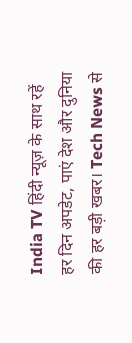India TV हिंदी न्यूज़ के साथ रहें हर दिन अपडेट, पाएं देश और दुनिया की हर बड़ी खबर। Tech News से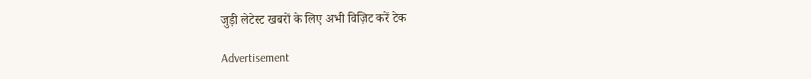जुड़ी लेटेस्ट खबरों के लिए अभी विज़िट करें टेक

Advertisement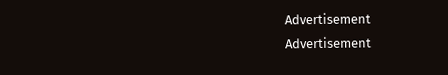Advertisement
Advertisement